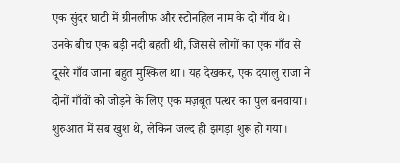एक सुंदर घाटी में ग्रीनलीफ और स्टोनहिल नाम के दो गाँव थे। उनके बीच एक बड़ी नदी बहती थी, जिससे लोगों का एक गाँव से दूसरे गाँव जाना बहुत मुश्किल था। यह देखकर, एक दयालु राजा ने दोनों गाँवों को जोड़ने के लिए एक मज़बूत पत्थर का पुल बनवाया।
शुरुआत में सब खुश थे, लेकिन जल्द ही झगड़ा शुरू हो गया।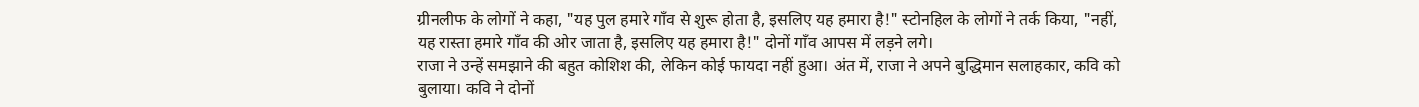ग्रीनलीफ के लोगों ने कहा, "यह पुल हमारे गाँव से शुरू होता है, इसलिए यह हमारा है!" स्टोनहिल के लोगों ने तर्क किया, "नहीं, यह रास्ता हमारे गाँव की ओर जाता है, इसलिए यह हमारा है!" दोनों गाँव आपस में लड़ने लगे।
राजा ने उन्हें समझाने की बहुत कोशिश की, लेकिन कोई फायदा नहीं हुआ। अंत में, राजा ने अपने बुद्धिमान सलाहकार, कवि को बुलाया। कवि ने दोनों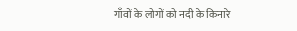गाँवों के लोगों को नदी के किनारे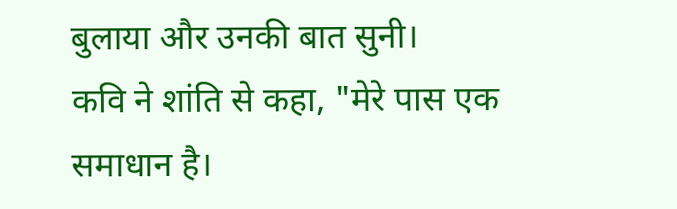बुलाया और उनकी बात सुनी।
कवि ने शांति से कहा, "मेरे पास एक समाधान है।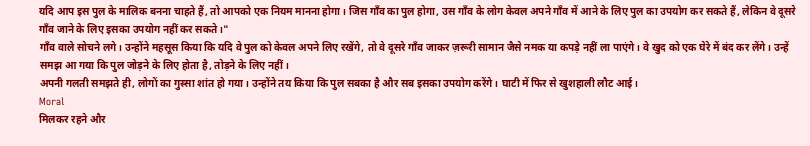यदि आप इस पुल के मालिक बनना चाहते हैं, तो आपको एक नियम मानना होगा। जिस गाँव का पुल होगा, उस गाँव के लोग केवल अपने गाँव में आने के लिए पुल का उपयोग कर सकते हैं, लेकिन वे दूसरे गाँव जाने के लिए इसका उपयोग नहीं कर सकते।"
गाँव वाले सोचने लगे। उन्होंने महसूस किया कि यदि वे पुल को केवल अपने लिए रखेंगे, तो वे दूसरे गाँव जाकर ज़रूरी सामान जैसे नमक या कपड़े नहीं ला पाएंगे। वे खुद को एक घेरे में बंद कर लेंगे। उन्हें समझ आ गया कि पुल जोड़ने के लिए होता है, तोड़ने के लिए नहीं।
अपनी गलती समझते ही, लोगों का गुस्सा शांत हो गया। उन्होंने तय किया कि पुल सबका है और सब इसका उपयोग करेंगे। घाटी में फिर से खुशहाली लौट आई।
Moral
मिलकर रहने और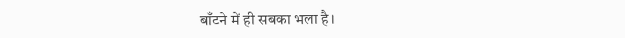बाँटने में ही सबका भला है।